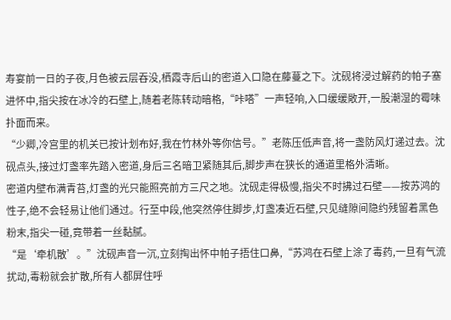寿宴前一日的子夜,月色被云层吞没,栖霞寺后山的密道入口隐在藤蔓之下。沈砚将浸过解药的帕子塞进怀中,指尖按在冰冷的石壁上,随着老陈转动暗格,“咔嗒”一声轻响,入口缓缓敞开,一股潮湿的霉味扑面而来。
“少卿,冷宫里的机关已按计划布好,我在竹林外等你信号。”老陈压低声音,将一盏防风灯递过去。沈砚点头,接过灯盏率先踏入密道,身后三名暗卫紧随其后,脚步声在狭长的通道里格外清晰。
密道内壁布满青苔,灯盏的光只能照亮前方三尺之地。沈砚走得极慢,指尖不时拂过石壁——按苏鸿的性子,绝不会轻易让他们通过。行至中段,他突然停住脚步,灯盏凑近石壁,只见缝隙间隐约残留着黑色粉末,指尖一碰,竟带着一丝黏腻。
“是‘牵机散’。”沈砚声音一沉,立刻掏出怀中帕子捂住口鼻,“苏鸿在石壁上涂了毒药,一旦有气流扰动,毒粉就会扩散,所有人都屏住呼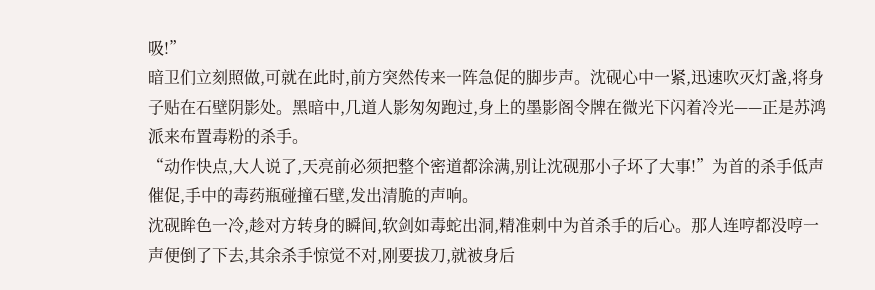吸!”
暗卫们立刻照做,可就在此时,前方突然传来一阵急促的脚步声。沈砚心中一紧,迅速吹灭灯盏,将身子贴在石壁阴影处。黑暗中,几道人影匆匆跑过,身上的墨影阁令牌在微光下闪着冷光——正是苏鸿派来布置毒粉的杀手。
“动作快点,大人说了,天亮前必须把整个密道都涂满,别让沈砚那小子坏了大事!”为首的杀手低声催促,手中的毒药瓶碰撞石壁,发出清脆的声响。
沈砚眸色一冷,趁对方转身的瞬间,软剑如毒蛇出洞,精准刺中为首杀手的后心。那人连哼都没哼一声便倒了下去,其余杀手惊觉不对,刚要拔刀,就被身后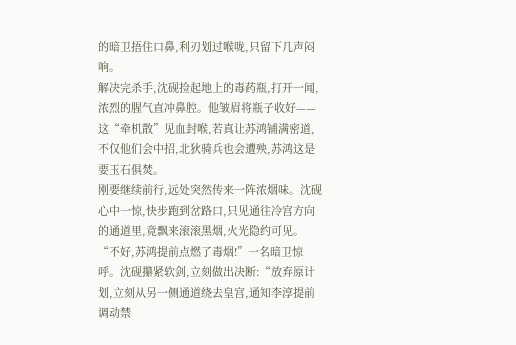的暗卫捂住口鼻,利刃划过喉咙,只留下几声闷响。
解决完杀手,沈砚捡起地上的毒药瓶,打开一闻,浓烈的腥气直冲鼻腔。他皱眉将瓶子收好——这“牵机散”见血封喉,若真让苏鸿铺满密道,不仅他们会中招,北狄骑兵也会遭殃,苏鸿这是要玉石俱焚。
刚要继续前行,远处突然传来一阵浓烟味。沈砚心中一惊,快步跑到岔路口,只见通往冷宫方向的通道里,竟飘来滚滚黑烟,火光隐约可见。
“不好,苏鸿提前点燃了毒烟!”一名暗卫惊呼。沈砚攥紧软剑,立刻做出决断:“放弃原计划,立刻从另一侧通道绕去皇宫,通知李淳提前调动禁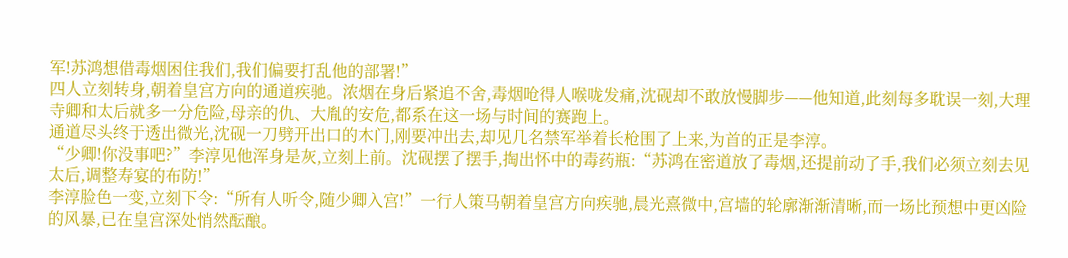军!苏鸿想借毒烟困住我们,我们偏要打乱他的部署!”
四人立刻转身,朝着皇宫方向的通道疾驰。浓烟在身后紧追不舍,毒烟呛得人喉咙发痛,沈砚却不敢放慢脚步——他知道,此刻每多耽误一刻,大理寺卿和太后就多一分危险,母亲的仇、大胤的安危,都系在这一场与时间的赛跑上。
通道尽头终于透出微光,沈砚一刀劈开出口的木门,刚要冲出去,却见几名禁军举着长枪围了上来,为首的正是李淳。
“少卿!你没事吧?”李淳见他浑身是灰,立刻上前。沈砚摆了摆手,掏出怀中的毒药瓶:“苏鸿在密道放了毒烟,还提前动了手,我们必须立刻去见太后,调整寿宴的布防!”
李淳脸色一变,立刻下令:“所有人听令,随少卿入宫!”一行人策马朝着皇宫方向疾驰,晨光熹微中,宫墙的轮廓渐渐清晰,而一场比预想中更凶险的风暴,已在皇宫深处悄然酝酿。